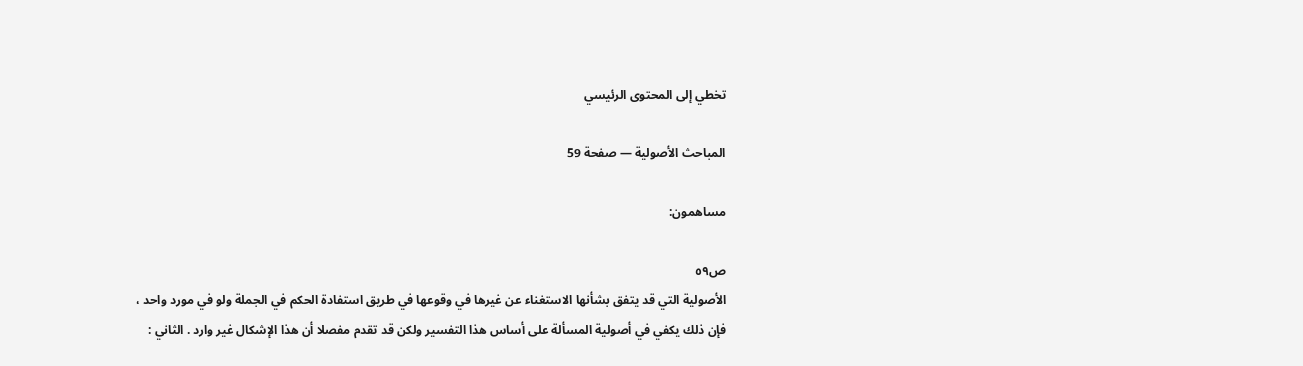تخطي إلى المحتوى الرئيسي

المباحث الأصولية — صفحة 59

مساهمون:

ص٥٩
الأصولية التي قد يتفق بشأنها الاستغناء عن غيرها في وقوعها في طريق استفادة الحكم في الجملة ولو في مورد واحد ، فإن ذلك يكفي في أصولية المسألة على أساس هذا التفسير ولكن قد تقدم مفصلا أن هذا الإشكال غير وارد . الثاني :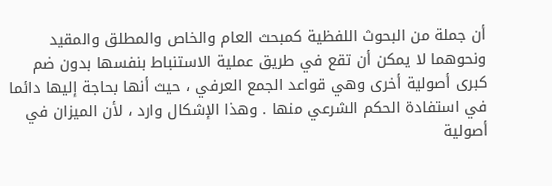أن جملة من البحوث اللفظية كمبحث العام والخاص والمطلق والمقيد ونحوهما لا يمكن أن تقع في طريق عملية الاستنباط بنفسها بدون ضم كبرى أصولية أخرى وهي قواعد الجمع العرفي ، حيث أنها بحاجة إليها دائما في استفادة الحكم الشرعي منها . وهذا الإشكال وارد ، لأن الميزان في أصولية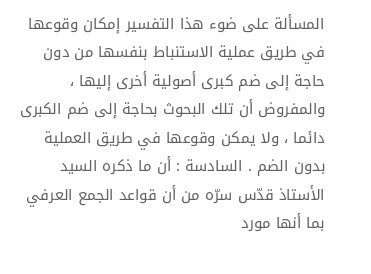المسألة على ضوء هذا التفسير إمكان وقوعها في طريق عملية الاستنباط بنفسها من دون حاجة إلى ضم كبرى أصولية أخرى إليها ، والمفروض أن تلك البحوث بحاجة إلى ضم الكبرى دائما ، ولا يمكن وقوعها في طريق العملية بدون الضم . السادسة : أن ما ذكره السيد الأستاذ قدّس سرّه من أن قواعد الجمع العرفي بما أنها مورد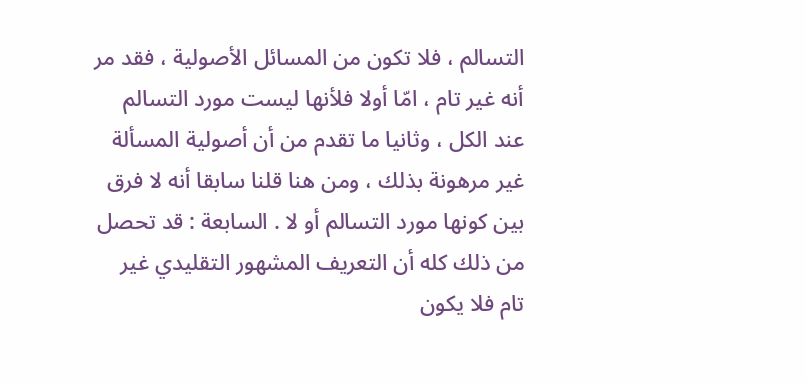التسالم ، فلا تكون من المسائل الأصولية ، فقد مر أنه غير تام ، امّا أولا فلأنها ليست مورد التسالم عند الكل ، وثانيا ما تقدم من أن أصولية المسألة غير مرهونة بذلك ، ومن هنا قلنا سابقا أنه لا فرق بين كونها مورد التسالم أو لا . السابعة : قد تحصل من ذلك كله أن التعريف المشهور التقليدي غير تام فلا يكون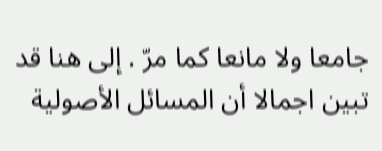جامعا ولا مانعا كما مرّ . إلى هنا قد تبين اجمالا أن المسائل الأصولية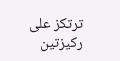ترتكز على ركيزتين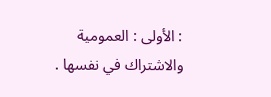: الأولى : العمومية والاشتراك في نفسها .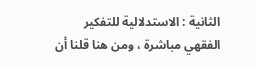الثانية : الاستدلالية للتفكير الفقهي مباشرة ، ومن هنا قلنا أن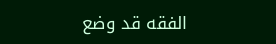الفقه قد وضع